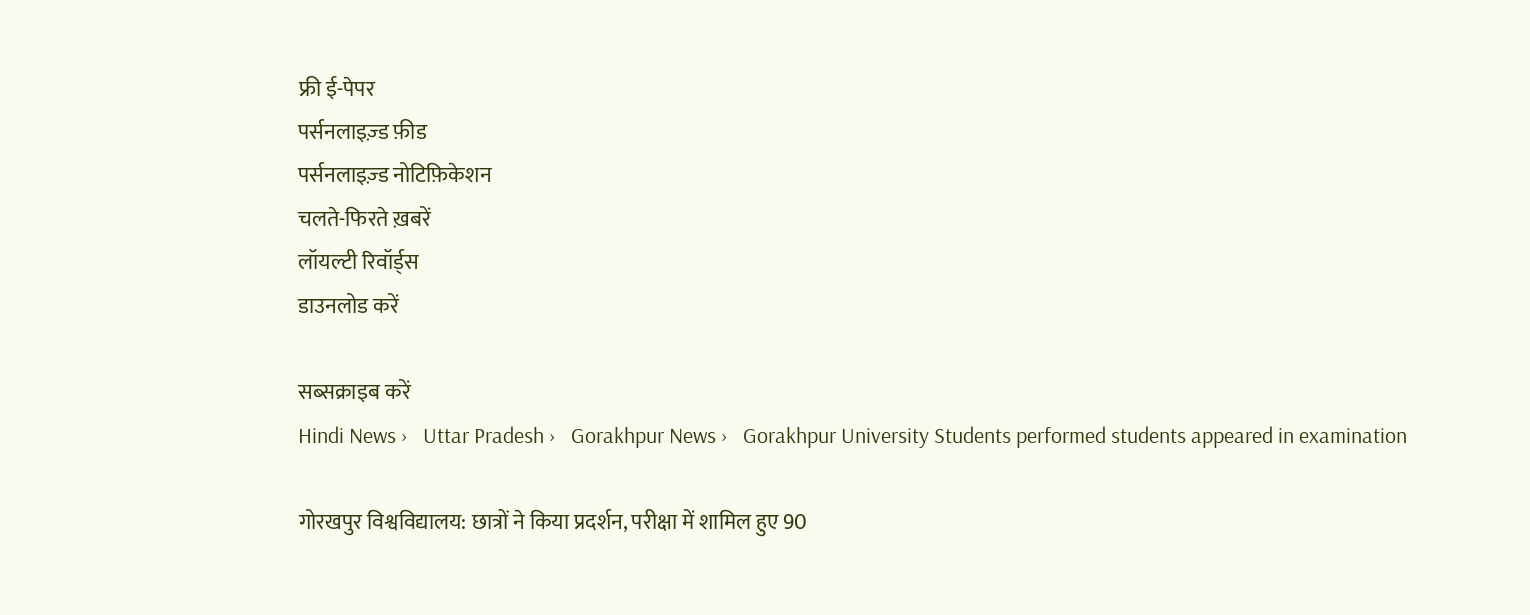फ्री ई-पेपर
पर्सनलाइज़्ड फ़ीड
पर्सनलाइज़्ड नोटिफ़िकेशन
चलते-फिरते ख़बरें
लॉयल्टी रिवॉर्ड्स
डाउनलोड करें

सब्सक्राइब करें
Hindi News ›   Uttar Pradesh ›   Gorakhpur News ›   Gorakhpur University Students performed students appeared in examination

गोरखपुर विश्वविद्यालय: छात्रों ने किया प्रदर्शन, परीक्षा में शामिल हुए 90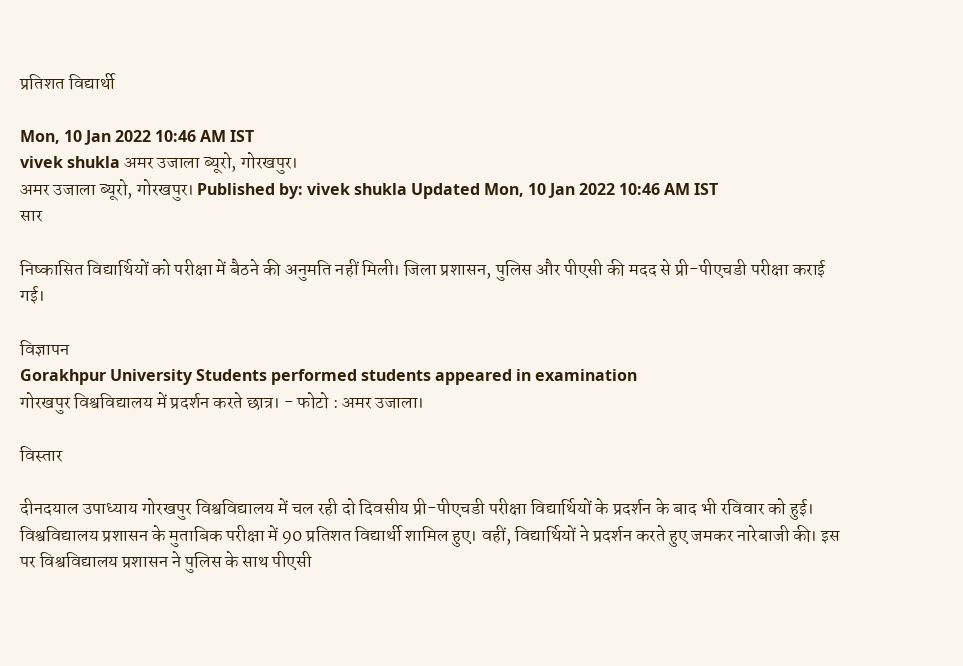प्रतिशत विद्यार्थी

Mon, 10 Jan 2022 10:46 AM IST
vivek shukla अमर उजाला ब्यूरो, गोरखपुर।
अमर उजाला ब्यूरो, गोरखपुर। Published by: vivek shukla Updated Mon, 10 Jan 2022 10:46 AM IST
सार

निष्कासित विद्यार्थियों को परीक्षा में बैठने की अनुमति नहीं मिली। जिला प्रशासन, पुलिस और पीएसी की मदद से प्री-पीएचडी परीक्षा कराई गई।

विज्ञापन
Gorakhpur University Students performed students appeared in examination
गोरखपुर विश्वविद्यालय में प्रदर्शन करते छात्र। - फोटो : अमर उजाला।

विस्तार

दीनदयाल उपाध्याय गोरखपुर विश्वविद्यालय में चल रही दो दिवसीय प्री-पीएचडी परीक्षा विद्यार्थियों के प्रदर्शन के बाद भी रविवार को हुई। विश्वविद्यालय प्रशासन के मुताबिक परीक्षा में 90 प्रतिशत विद्यार्थी शामिल हुए। वहीं, विद्यार्थियों ने प्रदर्शन करते हुए जमकर नारेबाजी की। इस पर विश्वविद्यालय प्रशासन ने पुलिस के साथ पीएसी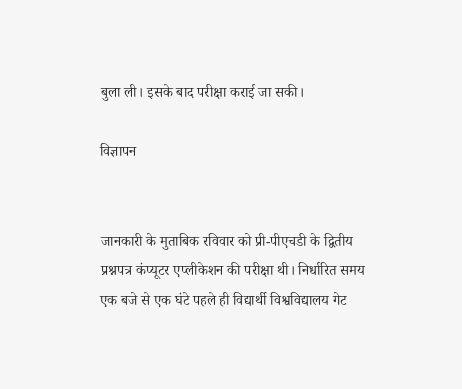बुला ली। इसके बाद परीक्षा कराई जा सकी।

विज्ञापन


जानकारी के मुताबिक रविवार को प्री-पीएचडी के द्वितीय प्रश्नपत्र कंप्यूटर एप्लीकेशन की परीक्षा थी। निर्धारित समय एक बजे से एक घंटे पहले ही विद्यार्थी विश्वविद्यालय गेट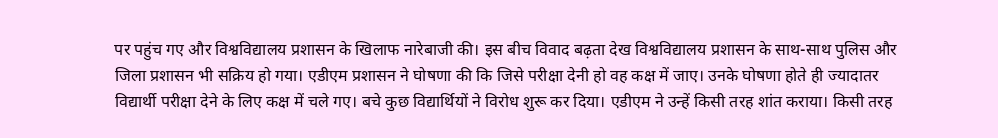पर पहुंच गए और विश्वविद्यालय प्रशासन के खिलाफ नारेबाजी की। इस बीच विवाद बढ़ता देख विश्वविद्यालय प्रशासन के साथ-साथ पुलिस और जिला प्रशासन भी सक्रिय हो गया। एडीएम प्रशासन ने घोषणा की कि जिसे परीक्षा देनी हो वह कक्ष में जाए। उनके घोषणा होते ही ज्यादातर विद्यार्थी परीक्षा देने के लिए कक्ष में चले गए। बचे कुछ विद्यार्थियों ने विरोध शुरू कर दिया। एडीएम ने उन्हें किसी तरह शांत कराया। किसी तरह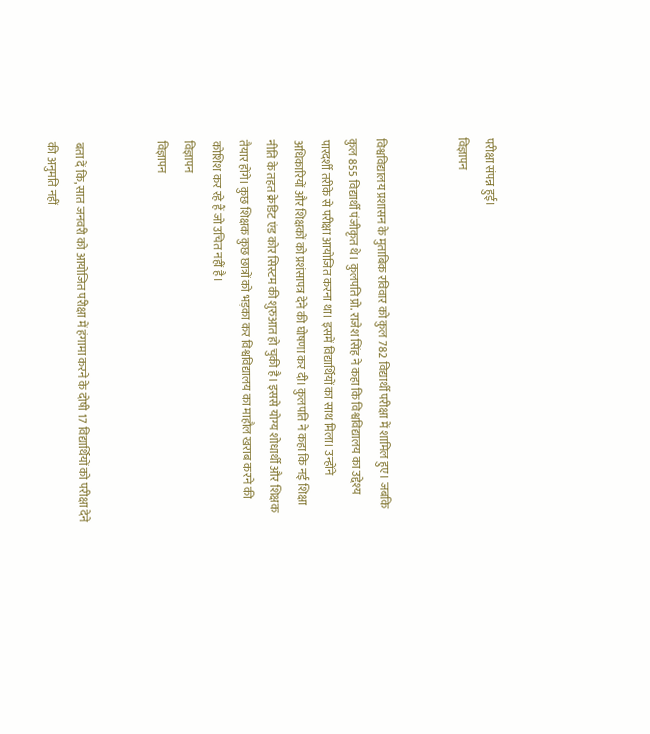परीक्षा संपन्न हुई।
विज्ञापन


विश्वविद्यालय प्रशासन के मुताबिक रविवार को कुल 782 विद्यार्थी परीक्षा में शामिल हुए। जबकि कुल 855 विद्यार्थी पंजीकृत थे। कुलपति प्रो. राजेश सिंह ने कहा कि विश्वविद्यालय का उद्देश्य पारदर्शी तरीके से परीक्षा आयोजित करना था। इसमें विद्यार्थियों का साथ मिला। उन्होंने अधिकारियों और शिक्षकों को प्रशंसापत्र देने की घोषणा कर दी। कुलपति ने कहा कि नई शिक्षा नीति के तहत क्रेडिट एंड कोर सिस्टम की शुरुआत हो चुकी है। इससे योग्य शोधार्थी और शिक्षक तैयार होंगे। कुछ शिक्षक कुछ छात्रों को भड़का कर विश्वविद्यालय का माहौल खराब करने की कोशिश कर रहे हैं जो उचित नहीं है।
विज्ञापन
विज्ञापन


बता दें कि, सात जनवरी को आयोजित परीक्षा में हंगामा करने के दोषी 17 विद्यार्थियों को परीक्षा देने की अनुमति नहीं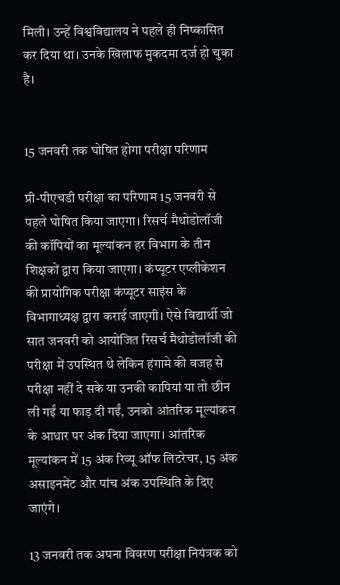मिली। उन्हें विश्वविद्यालय ने पहले ही निष्कासित कर दिया था। उनके खिलाफ मुकदमा दर्ज हो चुका है।


15 जनवरी तक घोषित होगा परीक्षा परिणाम

प्री-पीएचडी परीक्षा का परिणाम 15 जनवरी से पहले घोषित किया जाएगा। रिसर्च मैथोडोलॉजी की कॉपियों का मूल्यांकन हर विभाग के तीन शिक्षकों द्वारा किया जाएगा। कंप्यूटर एप्लीकेशन की प्रायोगिक परीक्षा कंप्यूटर साइंस के विभागाध्यक्ष द्वारा कराई जाएगी। ऐसे विद्यार्थी जो सात जनवरी को आयोजित रिसर्च मैथोडोलॉजी की परीक्षा में उपस्थित थे लेकिन हंगामे की वजह से परीक्षा नहीं दे सके या उनकी कापियां या तो छीन ली गईं या फाड़ दी गईं, उनको आंतरिक मूल्यांकन के आधार पर अंक दिया जाएगा। आंतरिक मूल्यांकन में 15 अंक रिव्यू ऑफ लिटरेचर, 15 अंक असाइनमेंट और पांच अंक उपस्थिति के दिए जाएंगे।

13 जनवरी तक अपना विवरण परीक्षा नियंत्रक को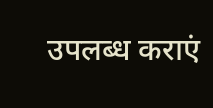उपलब्ध कराएं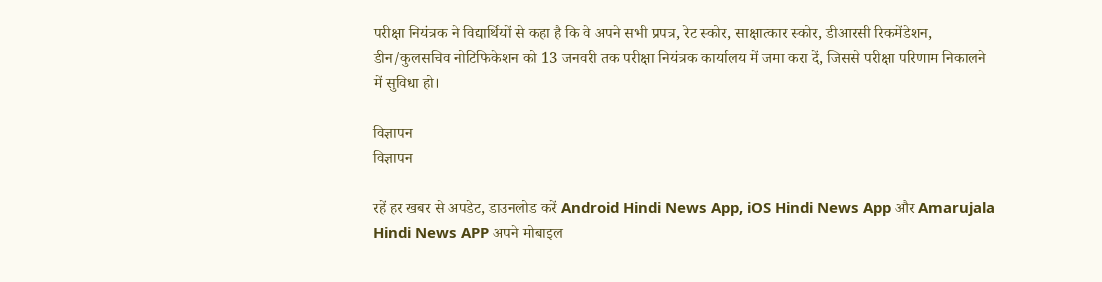परीक्षा नियंत्रक ने विद्यार्थियों से कहा है कि वे अपने सभी प्रपत्र, रेट स्कोर, साक्षात्कार स्कोर, डीआरसी रिकमेंडेशन, डीन/कुलसचिव नोटिफिकेशन को 13 जनवरी तक परीक्षा नियंत्रक कार्यालय में जमा करा दें, जिससे परीक्षा परिणाम निकालने में सुविधा हो।

विज्ञापन
विज्ञापन

रहें हर खबर से अपडेट, डाउनलोड करें Android Hindi News App, iOS Hindi News App और Amarujala Hindi News APP अपने मोबाइल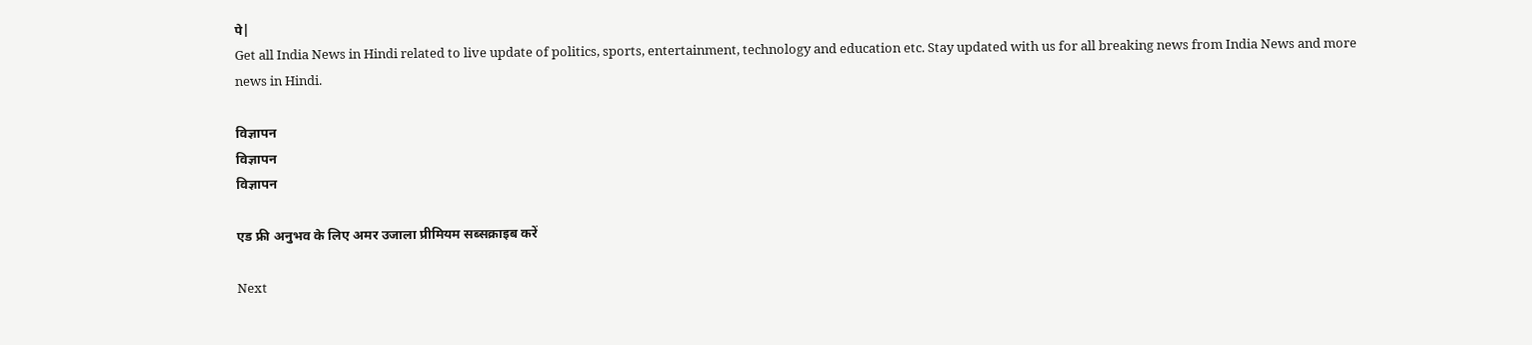पे|
Get all India News in Hindi related to live update of politics, sports, entertainment, technology and education etc. Stay updated with us for all breaking news from India News and more news in Hindi.

विज्ञापन
विज्ञापन
विज्ञापन

एड फ्री अनुभव के लिए अमर उजाला प्रीमियम सब्सक्राइब करें

Next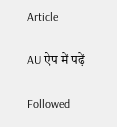Article

AU ऐप में पढ़ें

Followed